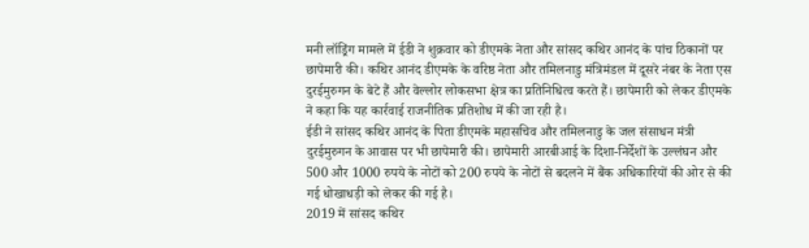मनी लॉड्रिंग मामले में ईडी ने शुक्रवार को डीएमके नेता और सांसद कथिर आनंद के पांच ठिकानों पर छापेमारी की। कथिर आनंद डीएमके के वरिष्ठ नेता और तमिलनाडु मंत्रिमंडल में दूसरे नंबर के नेता एस दुरईमुरुगन के बेटे हैं और वेल्लोर लोकसभा क्षेत्र का प्रतिनिधित्व करते हैं। छापेमारी को लेकर डीएमके ने कहा कि यह कार्रवाई राजनीतिक प्रतिशोध में की जा रही है।
ईडी ने सांसद कथिर आनंद के पिता डीएमके महासचिव और तमिलनाडु के जल संसाधन मंत्री दुरईमुरुगन के आवास पर भी छापेमारी की। छापेमारी आरबीआई के दिशा-निर्देशों के उल्लंघन और 500 और 1000 रुपये के नोटों को 200 रुपये के नोटों से बदलने में बैंक अधिकारियों की ओर से की गई धोखाधड़ी को लेकर की गई है।
2019 में सांसद कथिर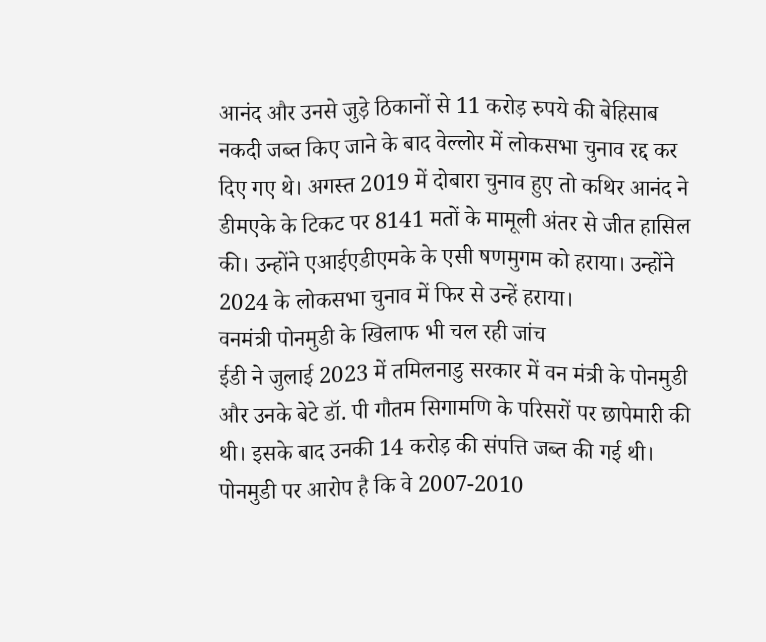आनंद और उनसे जुड़े ठिकानों से 11 करोड़ रुपये की बेहिसाब नकदी जब्त किए जाने के बाद वेल्लोर में लोकसभा चुनाव रद्द कर दिए गए थे। अगस्त 2019 में दोबारा चुनाव हुए तो कथिर आनंद ने डीमएके के टिकट पर 8141 मतों के मामूली अंतर से जीत हासिल की। उन्होंने एआईएडीएमके के एसी षणमुगम को हराया। उन्होंने 2024 के लोकसभा चुनाव में फिर से उन्हें हराया।
वनमंत्री पोनमुडी के खिलाफ भी चल रही जांच
ईडी ने जुलाई 2023 में तमिलनाडु सरकार में वन मंत्री के पोनमुडी और उनके बेटे डॉ. पी गौतम सिगामणि के परिसरों पर छापेमारी की थी। इसके बाद उनकी 14 करोड़ की संपत्ति जब्त की गई थी। पोनमुडी पर आरोप है कि वे 2007-2010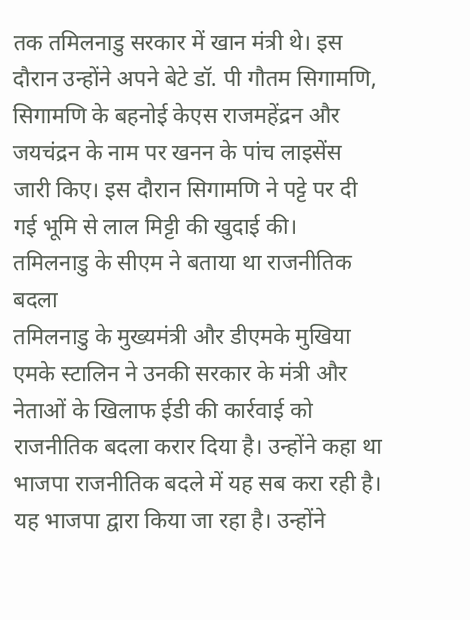तक तमिलनाडु सरकार में खान मंत्री थे। इस दौरान उन्होंने अपने बेटे डॉ. पी गौतम सिगामणि, सिगामणि के बहनोई केएस राजमहेंद्रन और जयचंद्रन के नाम पर खनन के पांच लाइसेंस जारी किए। इस दौरान सिगामणि ने पट्टे पर दी गई भूमि से लाल मिट्टी की खुदाई की।
तमिलनाडु के सीएम ने बताया था राजनीतिक बदला
तमिलनाडु के मुख्यमंत्री और डीएमके मुखिया एमके स्टालिन ने उनकी सरकार के मंत्री और नेताओं के खिलाफ ईडी की कार्रवाई को राजनीतिक बदला करार दिया है। उन्होंने कहा था भाजपा राजनीतिक बदले में यह सब करा रही है। यह भाजपा द्वारा किया जा रहा है। उन्होंने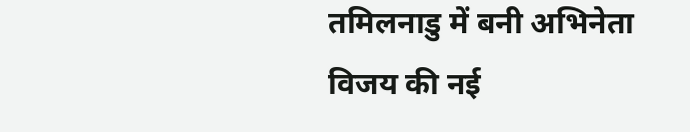तमिलनाडु में बनी अभिनेता विजय की नई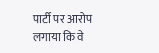पार्टी पर आरोप लगाया कि वे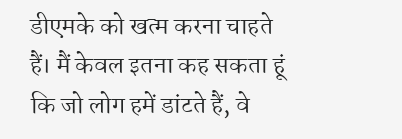डीएमके को खत्म करना चाहते हैं। मैं केवल इतना कह सकता हूं कि जो लोग हमें डांटते हैं, वे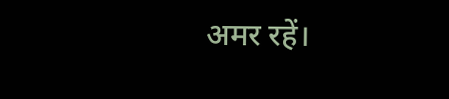अमर रहें।